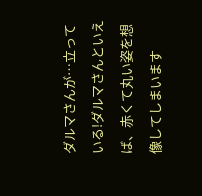ダルマさんが…立っている!ダルマさんといえば、赤くて丸い姿を想像してしまいます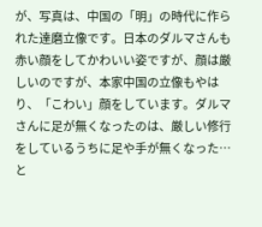が、写真は、中国の「明」の時代に作られた達磨立像です。日本のダルマさんも赤い顔をしてかわいい姿ですが、顔は厳しいのですが、本家中国の立像もやはり、「こわい」顔をしています。ダルマさんに足が無くなったのは、厳しい修行をしているうちに足や手が無くなった…と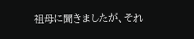祖母に聞きましたが、それ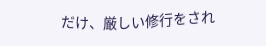だけ、厳しい修行をされ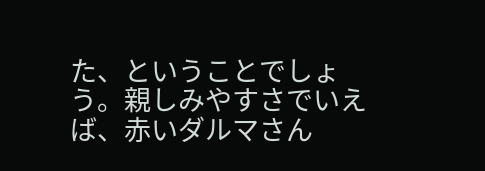た、ということでしょう。親しみやすさでいえば、赤いダルマさん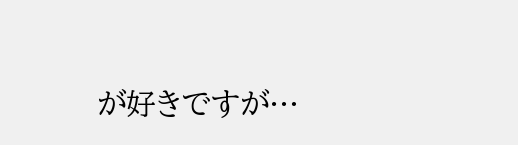が好きですが…